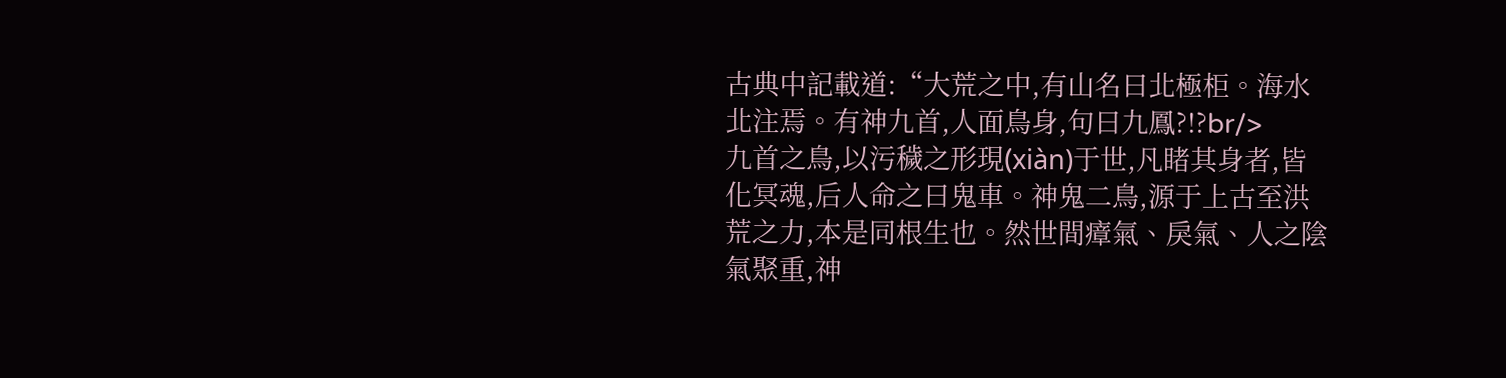古典中記載道:“大荒之中,有山名曰北極柜。海水北注焉。有神九首,人面鳥身,句曰九鳳?!?br/>
九首之鳥,以污穢之形現(xiàn)于世,凡睹其身者,皆化冥魂,后人命之曰鬼車。神鬼二鳥,源于上古至洪荒之力,本是同根生也。然世間瘴氣、戾氣、人之陰氣聚重,神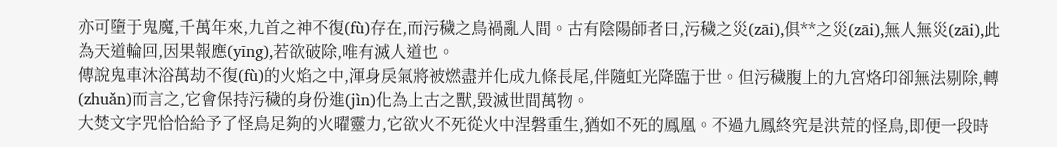亦可墮于鬼魔,千萬年來,九首之神不復(fù)存在,而污穢之鳥禍亂人間。古有陰陽師者曰,污穢之災(zāi),俱**之災(zāi),無人無災(zāi),此為天道輪回,因果報應(yīng),若欲破除,唯有滅人道也。
傳說鬼車沐浴萬劫不復(fù)的火焰之中,渾身戾氣將被燃盡并化成九條長尾,伴隨虹光降臨于世。但污穢腹上的九宮烙印卻無法剔除,轉(zhuǎn)而言之,它會保持污穢的身份進(jìn)化為上古之獸,毀滅世間萬物。
大焚文字咒恰恰給予了怪鳥足夠的火曜靈力,它欲火不死從火中涅磐重生,猶如不死的鳳凰。不過九鳳終究是洪荒的怪鳥,即便一段時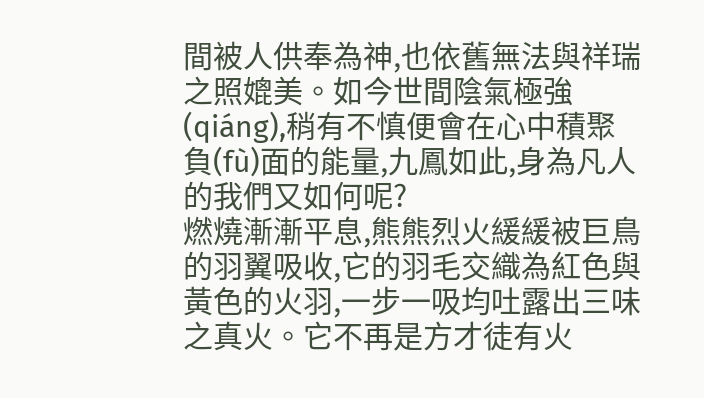間被人供奉為神,也依舊無法與祥瑞之照媲美。如今世間陰氣極強(qiáng),稍有不慎便會在心中積聚負(fù)面的能量,九鳳如此,身為凡人的我們又如何呢?
燃燒漸漸平息,熊熊烈火緩緩被巨鳥的羽翼吸收,它的羽毛交織為紅色與黃色的火羽,一步一吸均吐露出三味之真火。它不再是方才徒有火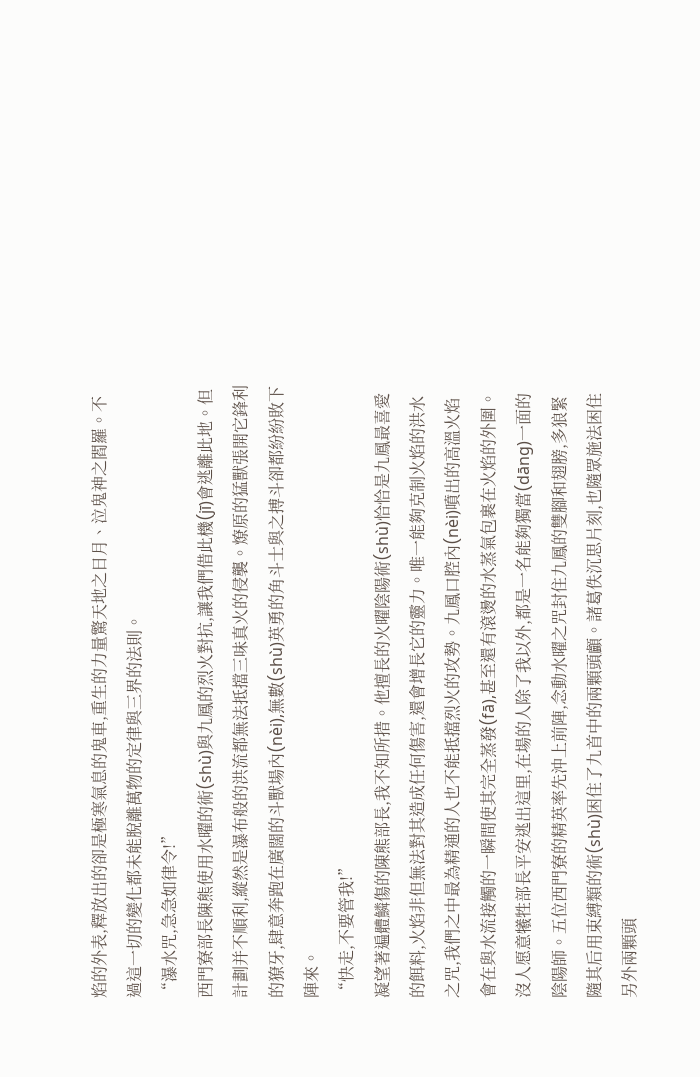焰的外表,釋放出的卻是極寒氣息的鬼車,重生的力量驚天地之日月、泣鬼神之閻羅。不過這一切的變化都未能脫離萬物的定律與三界的法則。
“瀑水咒,急急如律令!”
西門寮部長陳熊使用水曜的術(shù)與九鳳的烈火對抗,讓我們借此機(jī)會逃離此地。但計劃并不順利,縱然是瀑布般的洪流都無法抵擋三味真火的侵襲。燎原的猛獸張開它鋒利的獠牙,肆意奔跑在廣闊的斗獸場內(nèi),無數(shù)英勇的角斗士與之搏斗卻都紛紛敗下陣來。
“快走,不要管我!”
凝望著遍體鱗傷的陳熊部長,我不知所措。他擅長的火曜陰陽術(shù)恰恰是九鳳最喜愛的餌料,火焰非但無法對其造成任何傷害,還會增長它的靈力。唯一能夠克制火焰的洪水之咒,我們之中最為精通的人也不能抵擋烈火的攻勢。九鳳口腔內(nèi)噴出的高溫火焰會在與水流接觸的一瞬間使其完全蒸發(fā),甚至還有滾燙的水蒸氣包裹在火焰的外圍。
沒人愿意犧牲部長平安逃出這里,在場的人除了我以外,都是一名能夠獨當(dāng)一面的陰陽師。五位西門寮的精英率先沖上前陣,念動水曜之咒封住九鳳的雙腳和翅膀,多狼緊隨其后用束縛類的術(shù)困住了九首中的兩顆頭顱。諸葛佚沉思片刻,也隨眾施法困住另外兩顆頭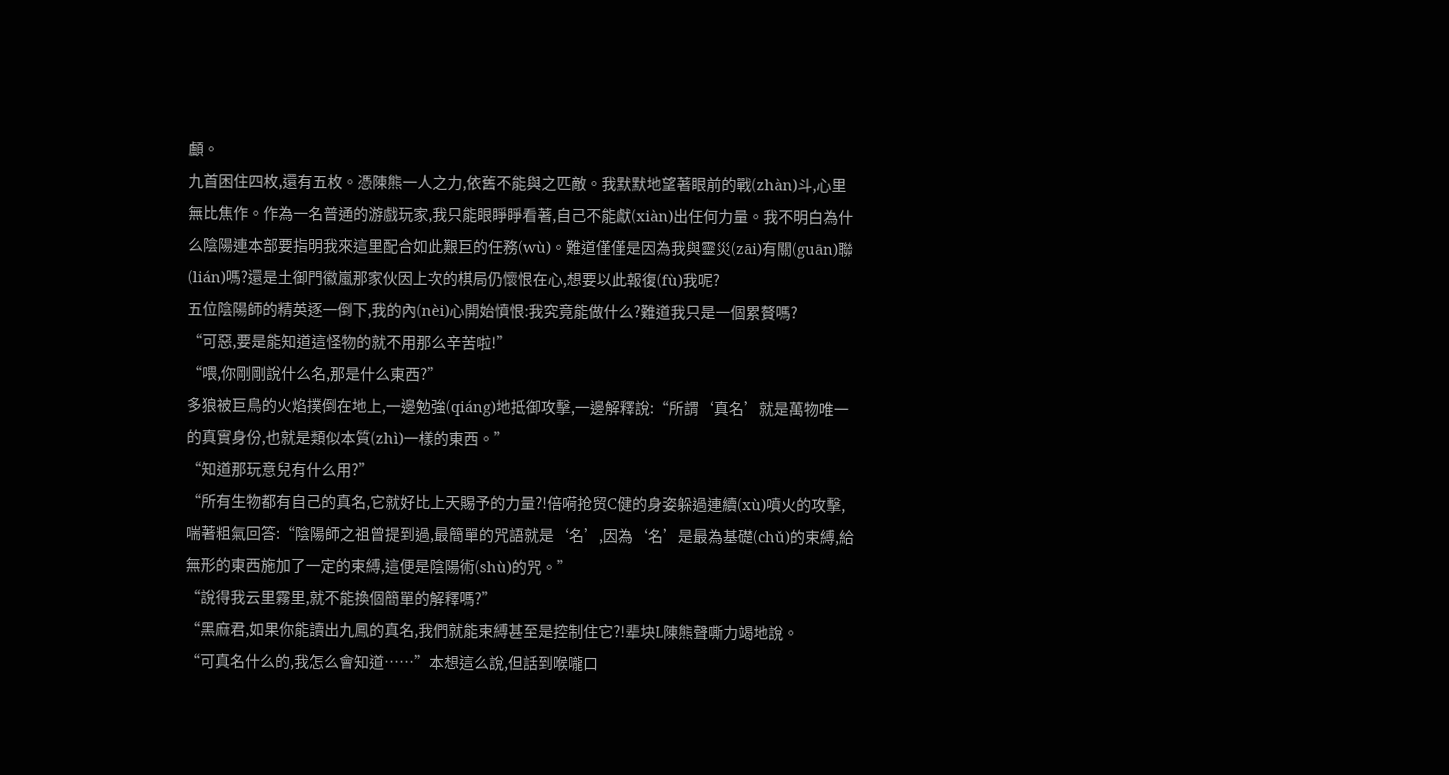顱。
九首困住四枚,還有五枚。憑陳熊一人之力,依舊不能與之匹敵。我默默地望著眼前的戰(zhàn)斗,心里無比焦作。作為一名普通的游戲玩家,我只能眼睜睜看著,自己不能獻(xiàn)出任何力量。我不明白為什么陰陽連本部要指明我來這里配合如此艱巨的任務(wù)。難道僅僅是因為我與靈災(zāi)有關(guān)聯(lián)嗎?還是土御門徽嵐那家伙因上次的棋局仍懷恨在心,想要以此報復(fù)我呢?
五位陰陽師的精英逐一倒下,我的內(nèi)心開始憤恨:我究竟能做什么?難道我只是一個累贅嗎?
“可惡,要是能知道這怪物的就不用那么辛苦啦!”
“喂,你剛剛說什么名,那是什么東西?”
多狼被巨鳥的火焰撲倒在地上,一邊勉強(qiáng)地抵御攻擊,一邊解釋說:“所謂‘真名’就是萬物唯一的真實身份,也就是類似本質(zhì)一樣的東西。”
“知道那玩意兒有什么用?”
“所有生物都有自己的真名,它就好比上天賜予的力量?!倍嗬抢贸C健的身姿躲過連續(xù)噴火的攻擊,喘著粗氣回答:“陰陽師之祖曾提到過,最簡單的咒語就是‘名’,因為‘名’是最為基礎(chǔ)的束縛,給無形的東西施加了一定的束縛,這便是陰陽術(shù)的咒。”
“說得我云里霧里,就不能換個簡單的解釋嗎?”
“黑麻君,如果你能讀出九鳳的真名,我們就能束縛甚至是控制住它?!辈块L陳熊聲嘶力竭地說。
“可真名什么的,我怎么會知道……”本想這么說,但話到喉嚨口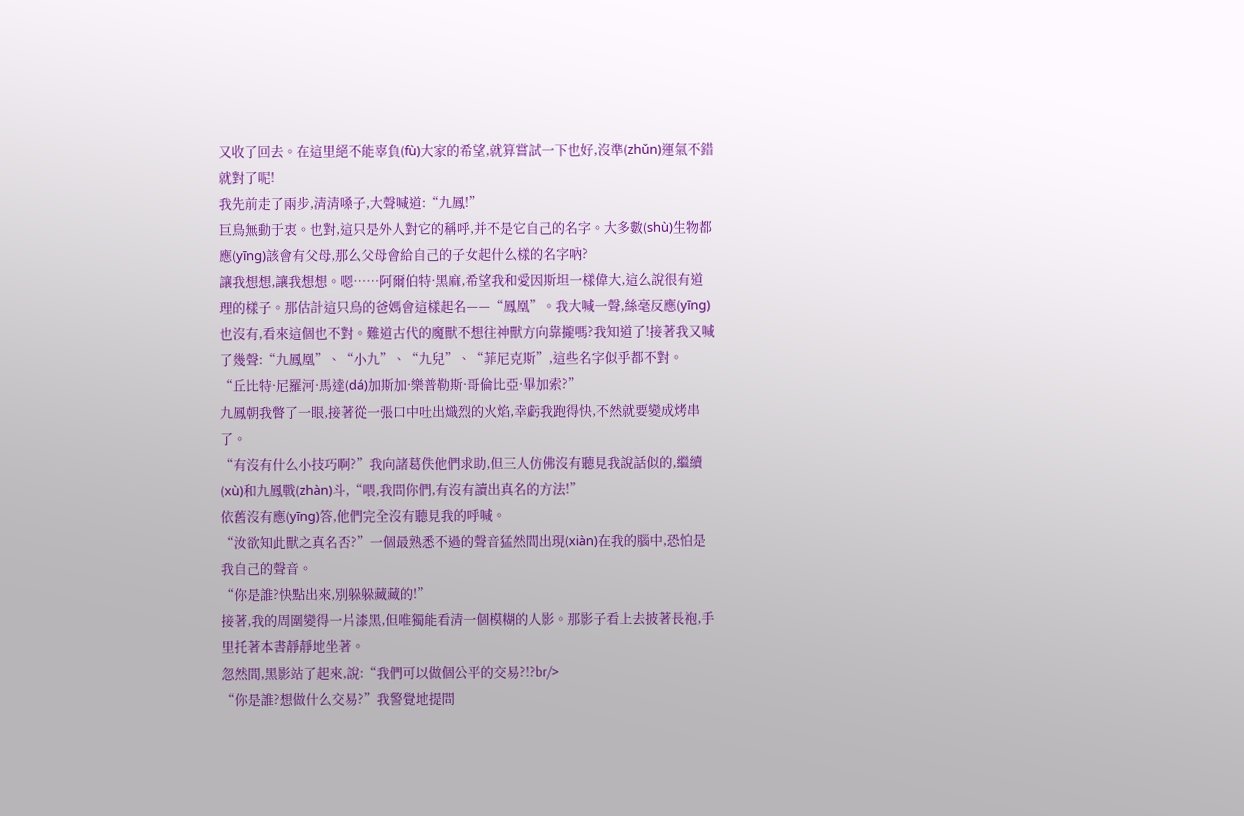又收了回去。在這里絕不能辜負(fù)大家的希望,就算嘗試一下也好,沒準(zhǔn)運氣不錯就對了呢!
我先前走了兩步,清清嗓子,大聲喊道:“九鳳!”
巨鳥無動于衷。也對,這只是外人對它的稱呼,并不是它自己的名字。大多數(shù)生物都應(yīng)該會有父母,那么父母會給自己的子女起什么樣的名字吶?
讓我想想,讓我想想。嗯……阿爾伯特·黑麻,希望我和愛因斯坦一樣偉大,這么說很有道理的樣子。那估計這只鳥的爸媽會這樣起名——“鳳凰”。我大喊一聲,絲毫反應(yīng)也沒有,看來這個也不對。難道古代的魔獸不想往神獸方向靠攏嗎?我知道了!接著我又喊了幾聲:“九鳳凰”、“小九”、“九兒”、“菲尼克斯”,這些名字似乎都不對。
“丘比特·尼羅河·馬達(dá)加斯加·樂普勒斯·哥倫比亞·畢加索?”
九鳳朝我瞥了一眼,接著從一張口中吐出熾烈的火焰,幸虧我跑得快,不然就要變成烤串了。
“有沒有什么小技巧啊?”我向諸葛佚他們求助,但三人仿佛沒有聽見我說話似的,繼續(xù)和九鳳戰(zhàn)斗,“喂,我問你們,有沒有讀出真名的方法!”
依舊沒有應(yīng)答,他們完全沒有聽見我的呼喊。
“汝欲知此獸之真名否?”一個最熟悉不過的聲音猛然間出現(xiàn)在我的腦中,恐怕是我自己的聲音。
“你是誰?快點出來,別躲躲藏藏的!”
接著,我的周圍變得一片漆黑,但唯獨能看清一個模糊的人影。那影子看上去披著長袍,手里托著本書靜靜地坐著。
忽然間,黑影站了起來,說:“我們可以做個公平的交易?!?br/>
“你是誰?想做什么交易?”我警覺地提問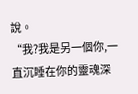說。
“我?我是另一個你,一直沉睡在你的靈魂深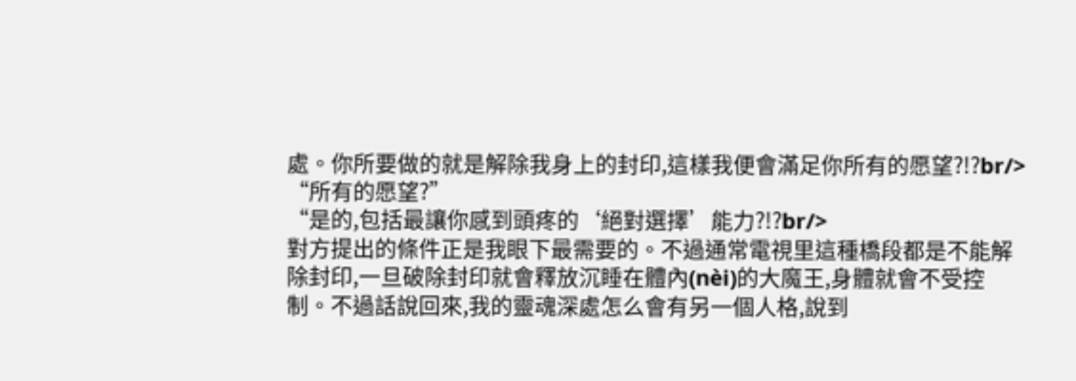處。你所要做的就是解除我身上的封印,這樣我便會滿足你所有的愿望?!?br/>
“所有的愿望?”
“是的,包括最讓你感到頭疼的‘絕對選擇’能力?!?br/>
對方提出的條件正是我眼下最需要的。不過通常電視里這種橋段都是不能解除封印,一旦破除封印就會釋放沉睡在體內(nèi)的大魔王,身體就會不受控制。不過話說回來,我的靈魂深處怎么會有另一個人格,說到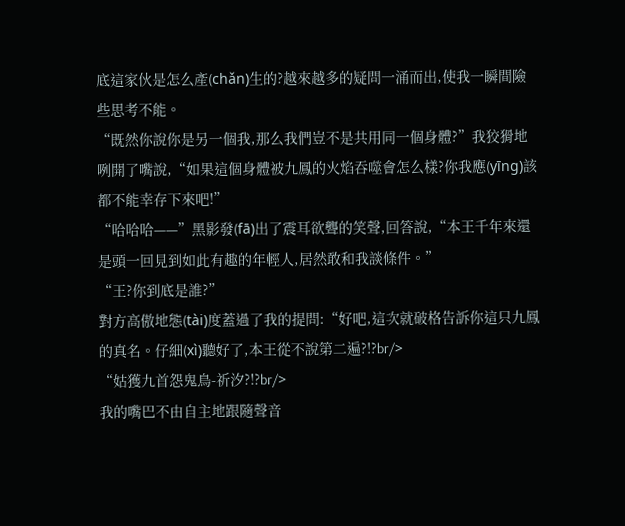底這家伙是怎么產(chǎn)生的?越來越多的疑問一涌而出,使我一瞬間險些思考不能。
“既然你說你是另一個我,那么我們豈不是共用同一個身體?”我狡猾地咧開了嘴說,“如果這個身體被九鳳的火焰吞噬會怎么樣?你我應(yīng)該都不能幸存下來吧!”
“哈哈哈——”黑影發(fā)出了震耳欲聾的笑聲,回答說,“本王千年來還是頭一回見到如此有趣的年輕人,居然敢和我談條件。”
“王?你到底是誰?”
對方高傲地態(tài)度蓋過了我的提問:“好吧,這次就破格告訴你這只九鳳的真名。仔細(xì)聽好了,本王從不說第二遍?!?br/>
“姑獲九首怨鬼鳥-祈汐?!?br/>
我的嘴巴不由自主地跟隨聲音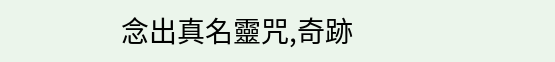念出真名靈咒,奇跡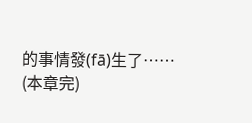的事情發(fā)生了……
(本章完)